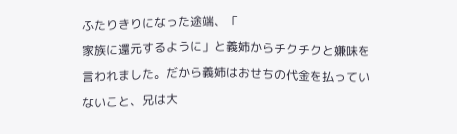ふたりきりになった途端、「
家族に還元するように」と義姉からチクチクと嫌味を言われました。だから義姉はおせちの代金を払っていないこと、兄は大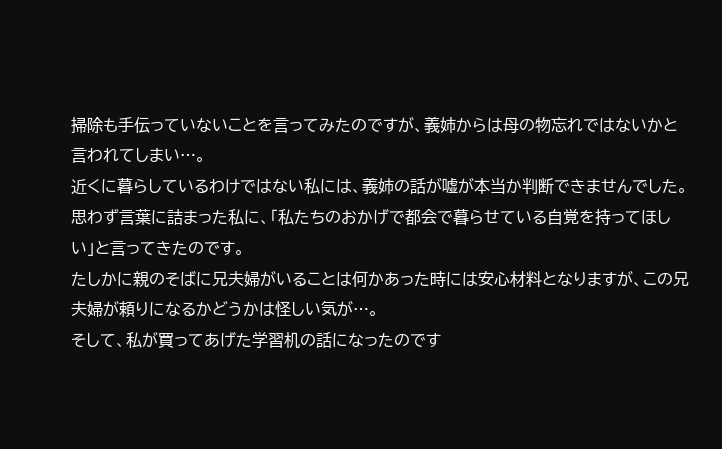掃除も手伝っていないことを言ってみたのですが、義姉からは母の物忘れではないかと言われてしまい…。
近くに暮らしているわけではない私には、義姉の話が嘘が本当か判断できませんでした。
思わず言葉に詰まった私に、「私たちのおかげで都会で暮らせている自覚を持ってほしい」と言ってきたのです。
たしかに親のそばに兄夫婦がいることは何かあった時には安心材料となりますが、この兄夫婦が頼りになるかどうかは怪しい気が…。
そして、私が買ってあげた学習机の話になったのです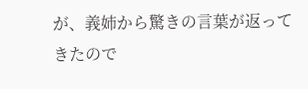が、義姉から驚きの言葉が返ってきたので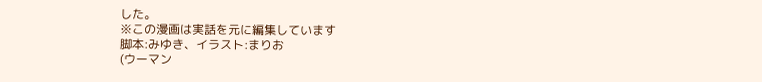した。
※この漫画は実話を元に編集しています
脚本:みゆき、イラスト:まりお
(ウーマン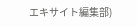エキサイト編集部)